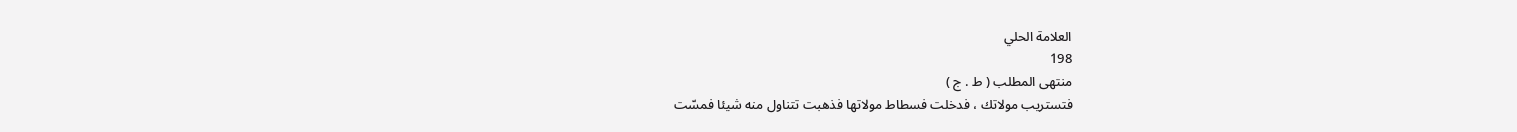العلامة الحلي
198
منتهى المطلب ( ط . ج )
فتستريب مولاتك ، فدخلت فسطاط مولاتها فذهبت تتناول منه شيئا فمسّت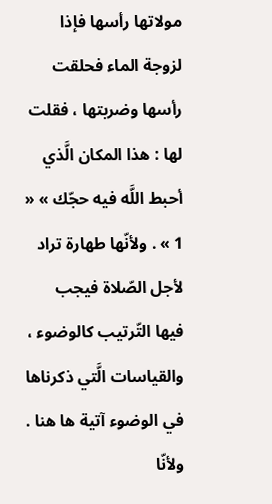مولاتها رأسها فإذا لزوجة الماء فحلقت رأسها وضربتها ، فقلت لها : هذا المكان الَّذي أحبط اللَّه فيه حجّك » « 1 » . ولأنّها طهارة تراد لأجل الصّلاة فيجب فيها التّرتيب كالوضوء ، والقياسات الَّتي ذكرناها في الوضوء آتية ها هنا . ولأنّا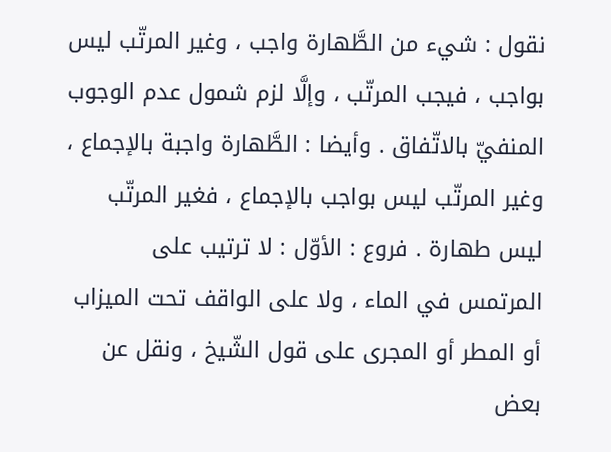نقول : شيء من الطَّهارة واجب ، وغير المرتّب ليس بواجب ، فيجب المرتّب ، وإلَّا لزم شمول عدم الوجوب المنفيّ بالاتّفاق . وأيضا : الطَّهارة واجبة بالإجماع ، وغير المرتّب ليس بواجب بالإجماع ، فغير المرتّب ليس طهارة . فروع : الأوّل : لا ترتيب على المرتمس في الماء ، ولا على الواقف تحت الميزاب أو المطر أو المجرى على قول الشّيخ ، ونقل عن بعض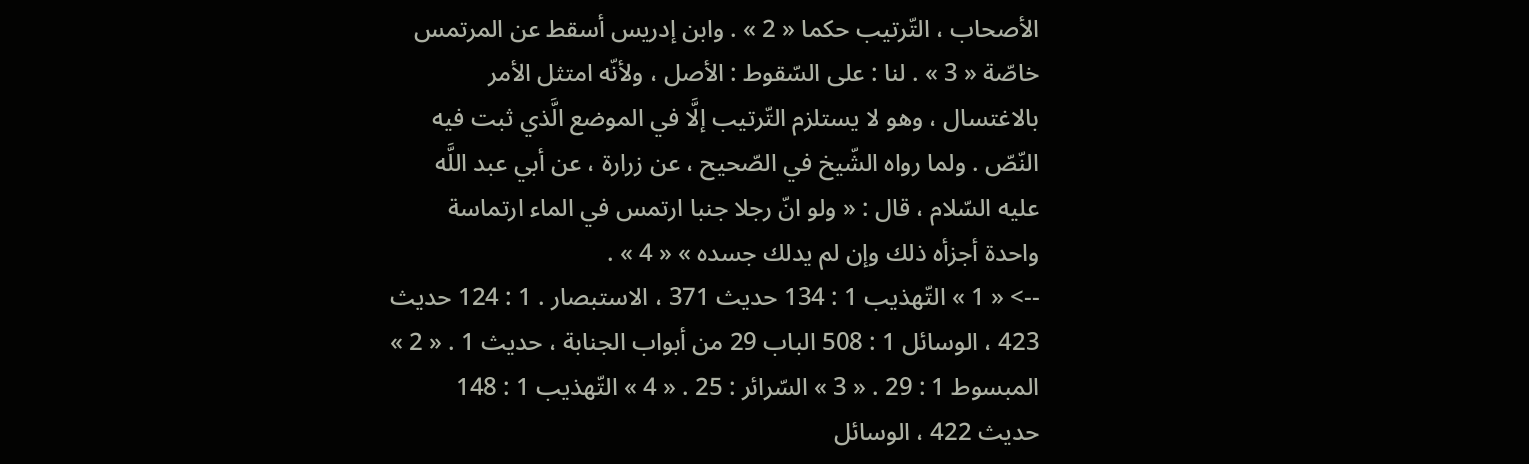الأصحاب ، التّرتيب حكما « 2 » . وابن إدريس أسقط عن المرتمس خاصّة « 3 » . لنا : على السّقوط : الأصل ، ولأنّه امتثل الأمر بالاغتسال ، وهو لا يستلزم التّرتيب إلَّا في الموضع الَّذي ثبت فيه النّصّ . ولما رواه الشّيخ في الصّحيح ، عن زرارة ، عن أبي عبد اللَّه عليه السّلام ، قال : « ولو انّ رجلا جنبا ارتمس في الماء ارتماسة واحدة أجزأه ذلك وإن لم يدلك جسده » « 4 » .
--> « 1 » التّهذيب 1 : 134 حديث 371 ، الاستبصار . 1 : 124 حديث 423 ، الوسائل 1 : 508 الباب 29 من أبواب الجنابة ، حديث 1 . « 2 » المبسوط 1 : 29 . « 3 » السّرائر : 25 . « 4 » التّهذيب 1 : 148 حديث 422 ، الوسائل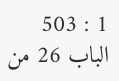1 : 503 الباب 26 من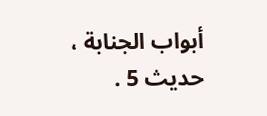أبواب الجنابة ، حديث 5 .